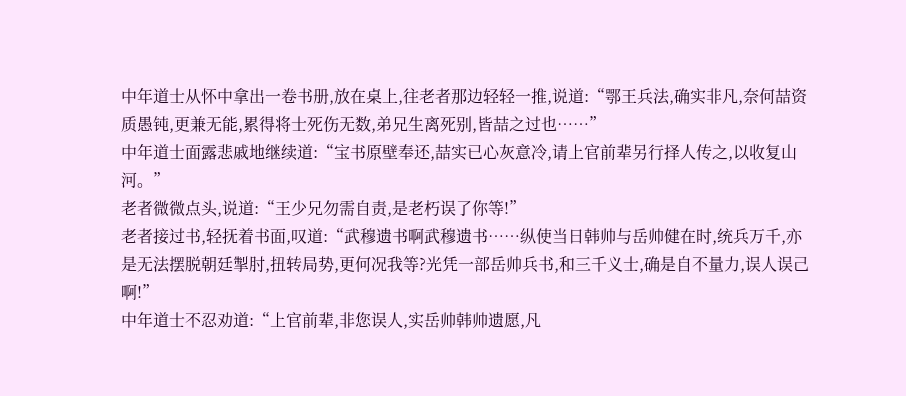中年道士从怀中拿出一卷书册,放在桌上,往老者那边轻轻一推,说道:“鄂王兵法,确实非凡,奈何喆资质愚钝,更兼无能,累得将士死伤无数,弟兄生离死别,皆喆之过也……”
中年道士面露悲戚地继续道:“宝书原壁奉还,喆实已心灰意冷,请上官前辈另行择人传之,以收复山河。”
老者微微点头,说道:“王少兄勿需自责,是老朽误了你等!”
老者接过书,轻抚着书面,叹道:“武穆遗书啊武穆遗书……纵使当日韩帅与岳帅健在时,统兵万千,亦是无法摆脱朝廷掣肘,扭转局势,更何况我等?光凭一部岳帅兵书,和三千义士,确是自不量力,误人误己啊!”
中年道士不忍劝道:“上官前辈,非您误人,实岳帅韩帅遗愿,凡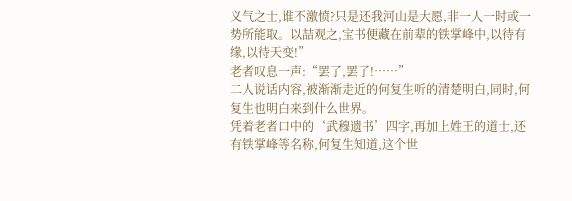义气之士,谁不激愤?只是还我河山是大愿,非一人一时或一势所能取。以喆观之,宝书便藏在前辈的铁掌峰中,以待有缘,以待天变!”
老者叹息一声:“罢了,罢了!……”
二人说话内容,被渐渐走近的何复生听的清楚明白,同时,何复生也明白来到什么世界。
凭着老者口中的‘武穆遗书’四字,再加上姓王的道士,还有铁掌峰等名称,何复生知道,这个世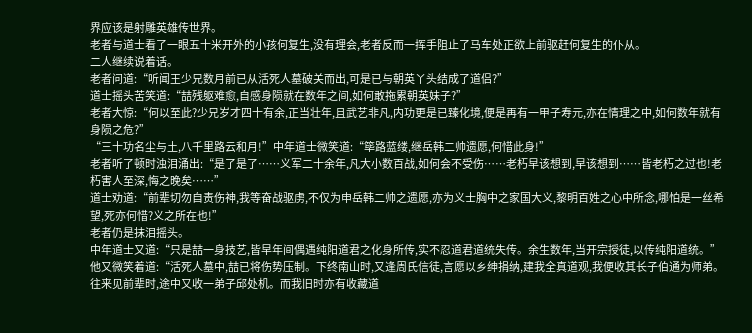界应该是射雕英雄传世界。
老者与道士看了一眼五十米开外的小孩何复生,没有理会,老者反而一挥手阻止了马车处正欲上前驱赶何复生的仆从。
二人继续说着话。
老者问道:“听闻王少兄数月前已从活死人墓破关而出,可是已与朝英丫头结成了道侣?”
道士摇头苦笑道:“喆残躯难愈,自感身陨就在数年之间,如何敢拖累朝英妹子?”
老者大惊:“何以至此?少兄岁才四十有余,正当壮年,且武艺非凡,内功更是已臻化境,便是再有一甲子寿元,亦在情理之中,如何数年就有身陨之危?”
“三十功名尘与土,八千里路云和月!”中年道士微笑道:“筚路蓝缕,继岳韩二帅遗愿,何惜此身!”
老者听了顿时浊泪涌出:“是了是了……义军二十余年,凡大小数百战,如何会不受伤……老朽早该想到,早该想到……皆老朽之过也!老朽害人至深,悔之晚矣……”
道士劝道:“前辈切勿自责伤神,我等奋战驱虏,不仅为申岳韩二帅之遗愿,亦为义士胸中之家国大义,黎明百姓之心中所念,哪怕是一丝希望,死亦何惜?义之所在也!”
老者仍是抹泪摇头。
中年道士又道:“只是喆一身技艺,皆早年间偶遇纯阳道君之化身所传,实不忍道君道统失传。余生数年,当开宗授徒,以传纯阳道统。”
他又微笑着道:“活死人墓中,喆已将伤势压制。下终南山时,又逢周氏信徒,言愿以乡绅捐纳,建我全真道观,我便收其长子伯通为师弟。往来见前辈时,途中又收一弟子邱处机。而我旧时亦有收藏道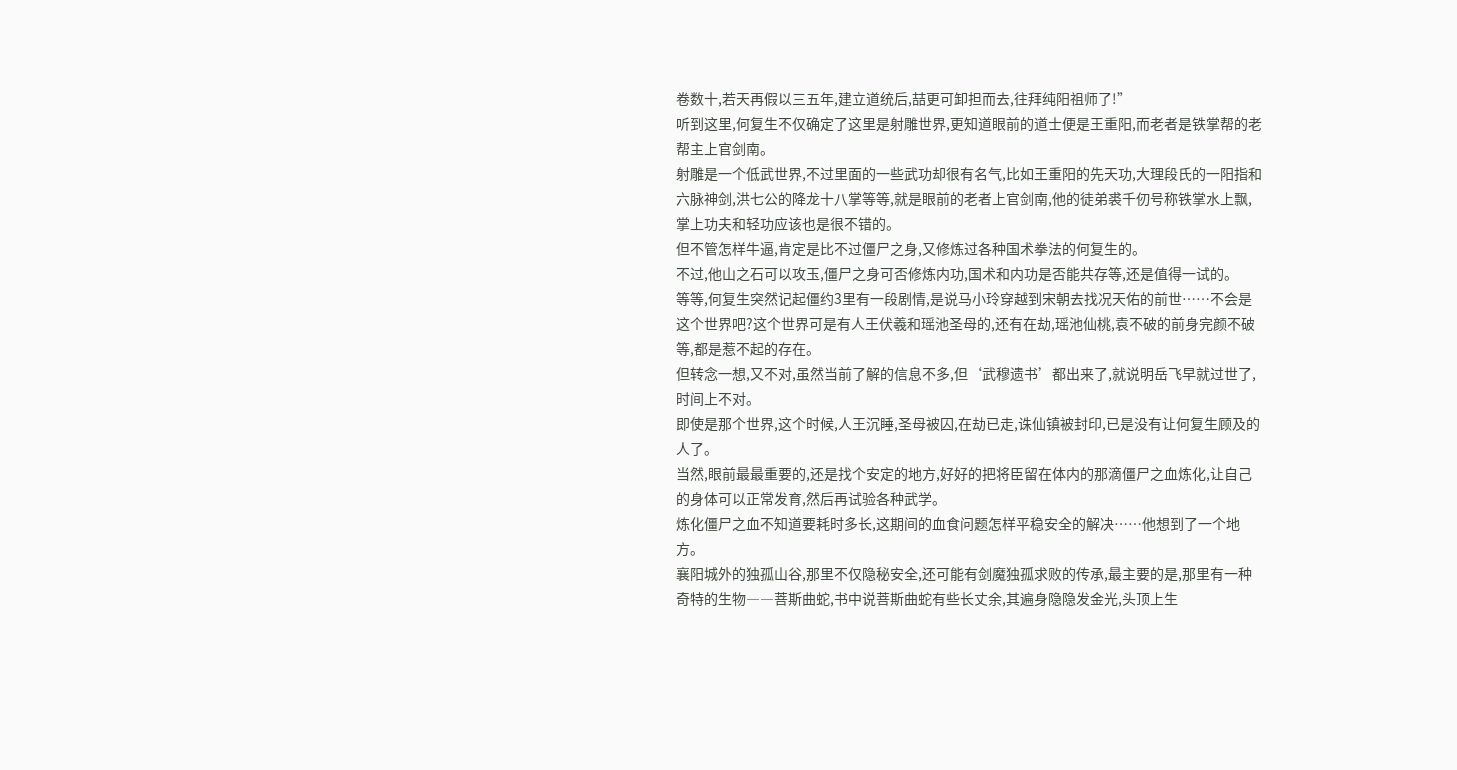卷数十,若天再假以三五年,建立道统后,喆更可卸担而去,往拜纯阳祖师了!”
听到这里,何复生不仅确定了这里是射雕世界,更知道眼前的道士便是王重阳,而老者是铁掌帮的老帮主上官剑南。
射雕是一个低武世界,不过里面的一些武功却很有名气,比如王重阳的先天功,大理段氏的一阳指和六脉神剑,洪七公的降龙十八掌等等,就是眼前的老者上官剑南,他的徒弟裘千仞号称铁掌水上飘,掌上功夫和轻功应该也是很不错的。
但不管怎样牛逼,肯定是比不过僵尸之身,又修炼过各种国术拳法的何复生的。
不过,他山之石可以攻玉,僵尸之身可否修炼内功,国术和内功是否能共存等,还是值得一试的。
等等,何复生突然记起僵约3里有一段剧情,是说马小玲穿越到宋朝去找况天佑的前世……不会是这个世界吧?这个世界可是有人王伏羲和瑶池圣母的,还有在劫,瑶池仙桃,袁不破的前身完颜不破等,都是惹不起的存在。
但转念一想,又不对,虽然当前了解的信息不多,但‘武穆遗书’都出来了,就说明岳飞早就过世了,时间上不对。
即使是那个世界,这个时候,人王沉睡,圣母被囚,在劫已走,诛仙镇被封印,已是没有让何复生顾及的人了。
当然,眼前最最重要的,还是找个安定的地方,好好的把将臣留在体内的那滴僵尸之血炼化,让自己的身体可以正常发育,然后再试验各种武学。
炼化僵尸之血不知道要耗时多长,这期间的血食问题怎样平稳安全的解决……他想到了一个地方。
襄阳城外的独孤山谷,那里不仅隐秘安全,还可能有剑魔独孤求败的传承,最主要的是,那里有一种奇特的生物――菩斯曲蛇,书中说菩斯曲蛇有些长丈余,其遍身隐隐发金光,头顶上生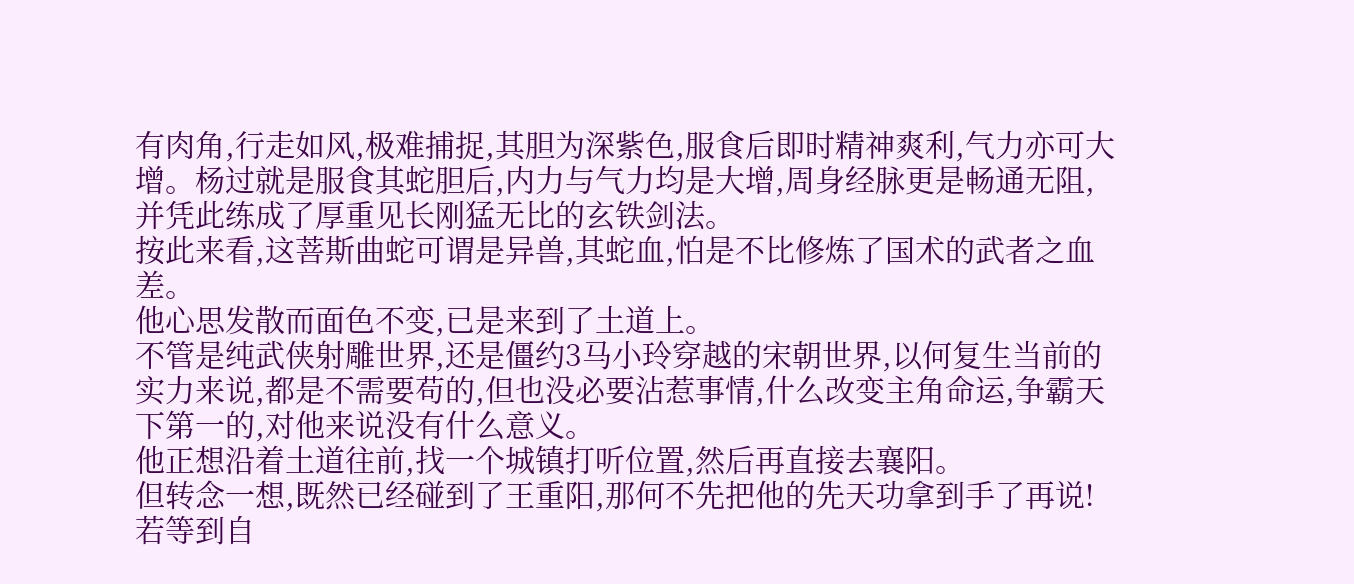有肉角,行走如风,极难捕捉,其胆为深紫色,服食后即时精神爽利,气力亦可大增。杨过就是服食其蛇胆后,内力与气力均是大增,周身经脉更是畅通无阻,并凭此练成了厚重见长刚猛无比的玄铁剑法。
按此来看,这菩斯曲蛇可谓是异兽,其蛇血,怕是不比修炼了国术的武者之血差。
他心思发散而面色不变,已是来到了土道上。
不管是纯武侠射雕世界,还是僵约3马小玲穿越的宋朝世界,以何复生当前的实力来说,都是不需要苟的,但也没必要沾惹事情,什么改变主角命运,争霸天下第一的,对他来说没有什么意义。
他正想沿着土道往前,找一个城镇打听位置,然后再直接去襄阳。
但转念一想,既然已经碰到了王重阳,那何不先把他的先天功拿到手了再说!若等到自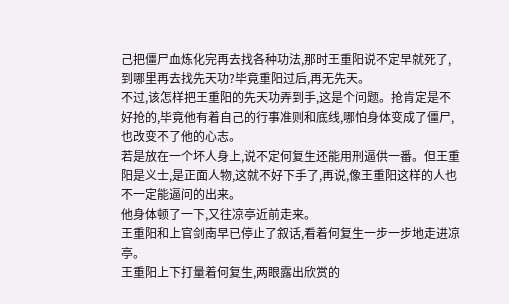己把僵尸血炼化完再去找各种功法,那时王重阳说不定早就死了,到哪里再去找先天功?毕竟重阳过后,再无先天。
不过,该怎样把王重阳的先天功弄到手,这是个问题。抢肯定是不好抢的,毕竟他有着自己的行事准则和底线,哪怕身体变成了僵尸,也改变不了他的心志。
若是放在一个坏人身上,说不定何复生还能用刑逼供一番。但王重阳是义士,是正面人物,这就不好下手了,再说,像王重阳这样的人也不一定能逼问的出来。
他身体顿了一下,又往凉亭近前走来。
王重阳和上官剑南早已停止了叙话,看着何复生一步一步地走进凉亭。
王重阳上下打量着何复生,两眼露出欣赏的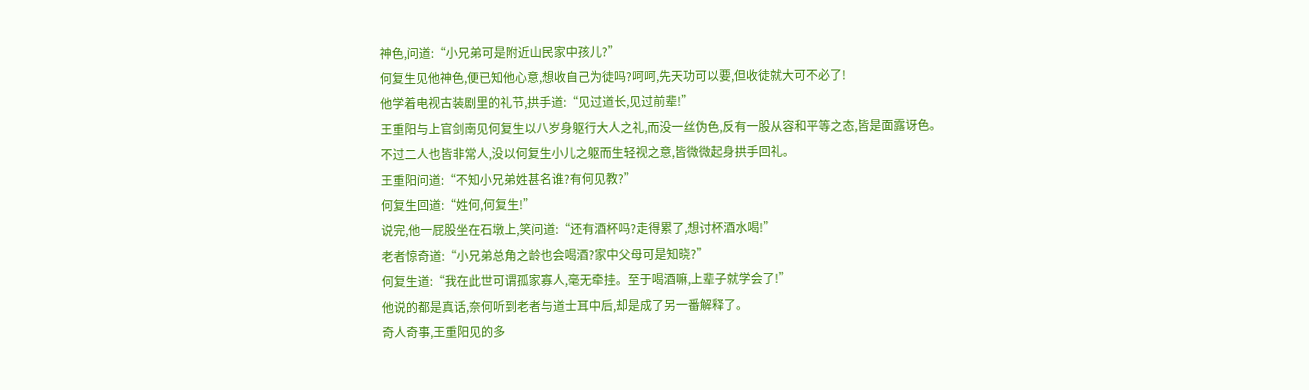神色,问道:“小兄弟可是附近山民家中孩儿?”
何复生见他神色,便已知他心意,想收自己为徒吗?呵呵,先天功可以要,但收徒就大可不必了!
他学着电视古装剧里的礼节,拱手道:“见过道长,见过前辈!”
王重阳与上官剑南见何复生以八岁身躯行大人之礼,而没一丝伪色,反有一股从容和平等之态,皆是面露讶色。
不过二人也皆非常人,没以何复生小儿之躯而生轻视之意,皆微微起身拱手回礼。
王重阳问道:“不知小兄弟姓甚名谁?有何见教?”
何复生回道:“姓何,何复生!”
说完,他一屁股坐在石墩上,笑问道:“还有酒杯吗?走得累了,想讨杯酒水喝!”
老者惊奇道:“小兄弟总角之龄也会喝酒?家中父母可是知晓?”
何复生道:“我在此世可谓孤家寡人,毫无牵挂。至于喝酒嘛,上辈子就学会了!”
他说的都是真话,奈何听到老者与道士耳中后,却是成了另一番解释了。
奇人奇事,王重阳见的多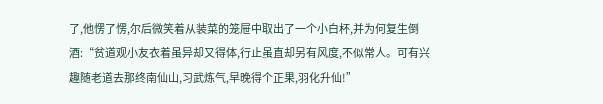了,他愣了愣,尔后微笑着从装菜的笼屉中取出了一个小白杯,并为何复生倒酒:“贫道观小友衣着虽异却又得体,行止虽直却另有风度,不似常人。可有兴趣随老道去那终南仙山,习武炼气,早晚得个正果,羽化升仙!”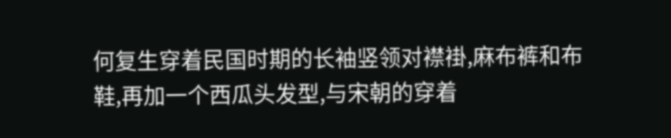何复生穿着民国时期的长袖竖领对襟褂,麻布裤和布鞋,再加一个西瓜头发型,与宋朝的穿着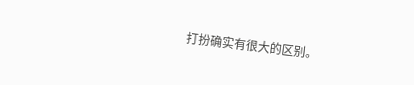打扮确实有很大的区别。